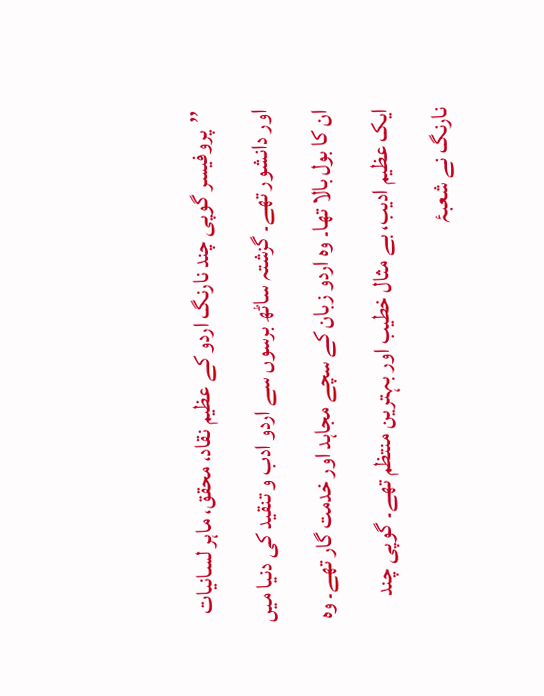’’پروفیسر گوپی چند نارنگ اردو کے عظیم نقاد، محقق، ماہر لسانیات اور دانشور تھے۔ گزشتہ ساٹھ برسوں سے اردو ادب و تنقید کی دنیا میں ان کا بول بالا تھا۔ وہ اردو زبان کے سچے مجاہد اور خدمت گار تھے۔ وہ ایک عظیم ادیب، بے مثال خطیب اور بہترین منتظم تھے۔ گوپی چند نارنگ نے شعبۂ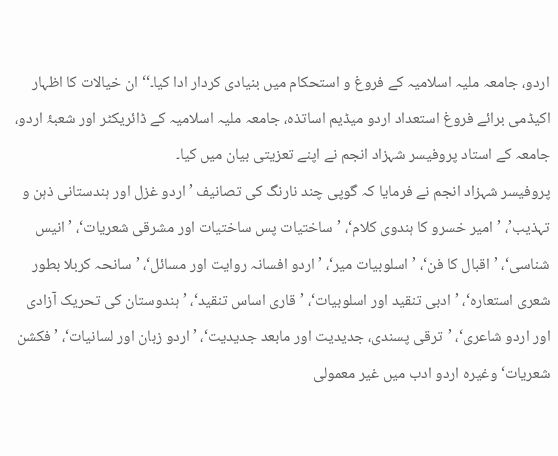اردو، جامعہ ملیہ اسلامیہ کے فروغ و استحکام میں بنیادی کردار ادا کیا۔‘‘ ان خیالات کا اظہار اکیڈمی برائے فروغ استعداد اردو میڈیم اساتذہ، جامعہ ملیہ اسلامیہ کے ڈائریکٹر اور شعبۂ اردو، جامعہ کے استاد پروفیسر شہزاد انجم نے اپنے تعزیتی بیان میں کیا۔
پروفیسر شہزاد انجم نے فرمایا کہ گوپی چند نارنگ کی تصانیف ’اردو غزل اور ہندستانی ذہن و تہذیب’، ’امیر خسرو کا ہندوی کلام‘، ’ساختیات پس ساختیات اور مشرقی شعریات‘، ’انیس شناسی‘، ’اقبال کا فن‘، ’اسلوبیات میر‘، ’اردو افسانہ روایت اور مسائل‘، ’سانحہ کربلا بطور شعری استعارہ‘، ’ادبی تنقید اور اسلوبیات‘، ’قاری اساس تنقید‘، ’ہندوستان کی تحریک آزادی اور اردو شاعری‘، ’ترقی پسندی، جدیدیت اور مابعد جدیدیت‘، ’اردو زبان اور لسانیات‘، ’فکشن شعریات‘ وغیرہ اردو ادب میں غیر معمولی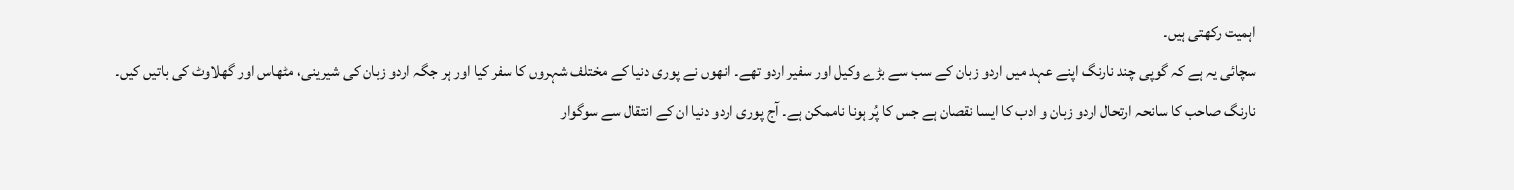اہمیت رکھتی ہیں۔
سچائی یہ ہے کہ گوپی چند نارنگ اپنے عہد میں اردو زبان کے سب سے بڑے وکیل اور سفیر اردو تھے۔ انھوں نے پوری دنیا کے مختلف شہروں کا سفر کیا اور ہر جگہ اردو زبان کی شیرینی، مٹھاس اور گھلاوٹ کی باتیں کیں۔ نارنگ صاحب کا سانحہ ارتحال اردو زبان و ادب کا ایسا نقصان ہے جس کا پُر ہونا ناممکن ہے۔ آج پوری اردو دنیا ان کے انتقال سے سوگوار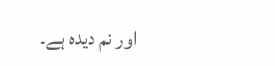اور نم دیدہ ہے۔